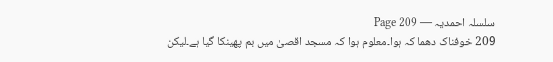سلسلہ احمدیہ — Page 209
209 خوفناک دھما کہ ہوا۔معلوم ہوا کہ مسجد اقصیٰ میں بم پھینکا گیا ہے۔لیکن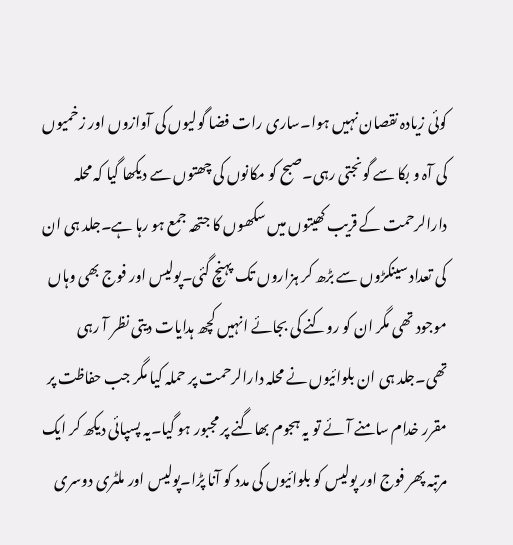کوئی زیادہ نقصان نہیں ہوا۔ساری رات فضا گولیوں کی آوازوں اور زخمیوں کی آہ و بکا سے گونجتی رہی۔صبح کو مکانوں کی چھتوں سے دیکھا گیا کہ محلہ دارالرحمت کے قریب کھیتوں میں سکھوں کا جتھہ جمع ہو رہا ہے۔جلد ہی ان کی تعداد سینکڑوں سے بڑھ کر ہزاروں تک پہنچ گئی۔پولیس اور فوج بھی وہاں موجود تھی مگر ان کو روکنے کی بجائے انہیں کچھ ہدایات دیتی نظر آ رہی تھی۔جلد ہی ان بلوائیوں نے محلہ دارالرحمت پر حملہ کیا مگر جب حفاظت پر مقرر خدام سامنے آئے تو یہ ہجوم بھاگنے پر مجبور ہو گیا۔یہ پسپائی دیکھ کر ایک مرتبہ پھر فوج اور پولیس کو بلوائیوں کی مدد کو آنا پڑا۔پولیس اور ملٹری دوسری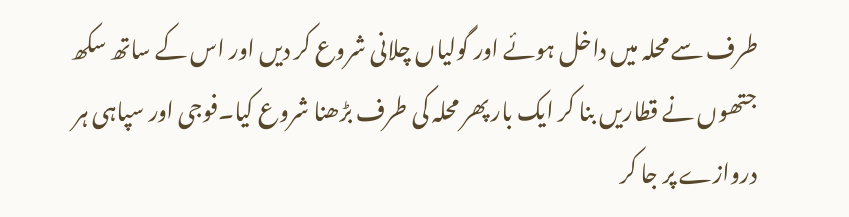طرف سے محلہ میں داخل ہوئے اور گولیاں چلانی شروع کر دیں اور اس کے ساتھ سکھ جتھوں نے قطاریں بنا کر ایک بار پھر محلہ کی طرف بڑھنا شروع کیا۔فوجی اور سپاہی ہر دروازے پر جا کر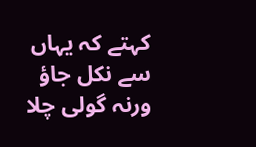کہتے کہ یہاں سے نکل جاؤ ورنہ گولی چلا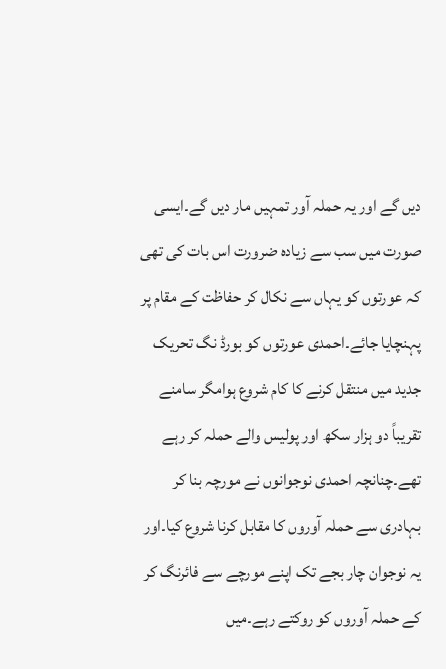دیں گے اور یہ حملہ آور تمہیں مار دیں گے۔ایسی صورت میں سب سے زیادہ ضرورت اس بات کی تھی کہ عورتوں کو یہاں سے نکال کر حفاظت کے مقام پر پہنچایا جائے۔احمدی عورتوں کو بورڈ نگ تحریک جدید میں منتقل کرنے کا کام شروع ہوامگر سامنے تقریباً دو ہزار سکھ اور پولیس والے حملہ کر رہے تھے۔چنانچہ احمدی نوجوانوں نے مورچہ بنا کر بہادری سے حملہ آوروں کا مقابل کرنا شروع کیا۔اور یہ نوجوان چار بجے تک اپنے مورچے سے فائرنگ کر کے حملہ آوروں کو روکتے رہے۔میں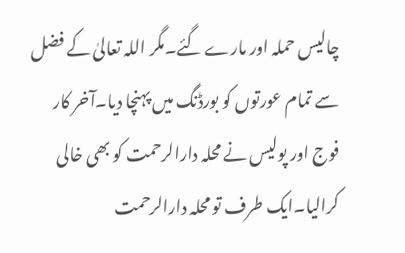چالیس حملہ اور مارے گئے۔مگر اللہ تعالیٰ کے فضل سے تمام عورتوں کو بورڈنگ میں پہنچا دیا۔آخر کار فوج اور پولیس نے محلہ دارالرحمت کو بھی خالی کرالیا۔ایک طرف تو محلہ دارالرحمت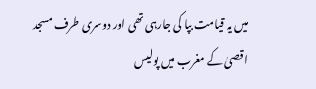میں یہ قیامت بپا کی جارہی تھی اور دوسری طرف مسجد اقصیٰ کے مغرب میں پولیس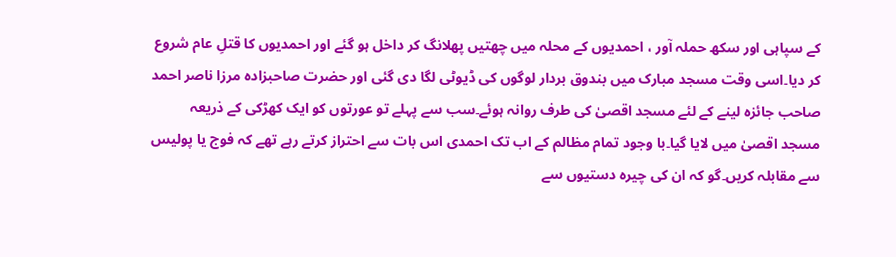کے سپاہی اور سکھ حملہ آور ، احمدیوں کے محلہ میں چھتیں پھلانگ کر داخل ہو گئے اور احمدیوں کا قتلِ عام شروع کر دیا۔اسی وقت مسجد مبارک میں بندوق بردار لوگوں کی ڈیوٹی لگا دی گئی اور حضرت صاحبزادہ مرزا ناصر احمد صاحب جائزہ لینے کے لئے مسجد اقصیٰ کی طرف روانہ ہوئے۔سب سے پہلے تو عورتوں کو ایک کھڑکی کے ذریعہ مسجد اقصیٰ میں لایا گیا۔با وجود تمام مظالم کے اب تک احمدی اس بات سے احتراز کرتے رہے تھے کہ فوج یا پولیس سے مقابلہ کریں۔گو کہ ان کی چیرہ دستیوں سے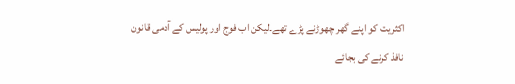اکثریت کو اپنے گھر چھوڑنے پڑے تھے۔لیکن اب فوج اور پولیس کے آدمی قانون نافذ کرنے کی بجائے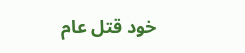خود قتل عام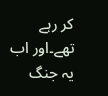کر رہے تھے۔اور اب یہ جنگ